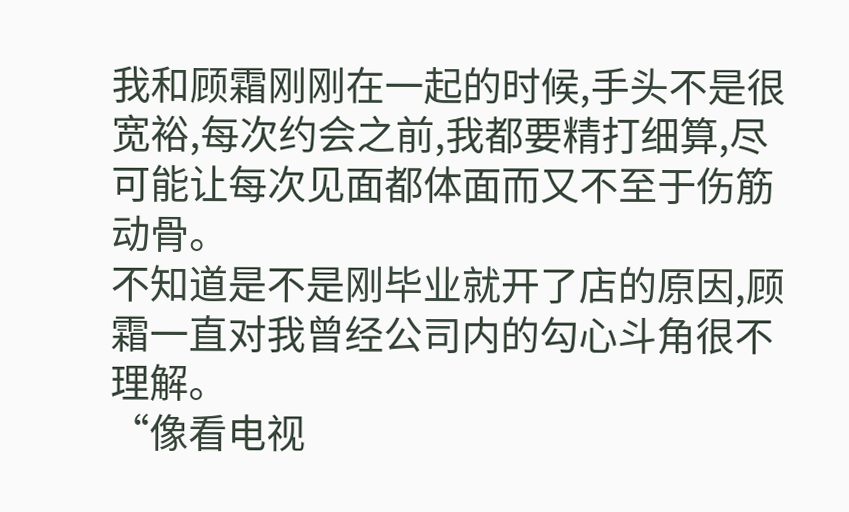我和顾霜刚刚在一起的时候,手头不是很宽裕,每次约会之前,我都要精打细算,尽可能让每次见面都体面而又不至于伤筋动骨。
不知道是不是刚毕业就开了店的原因,顾霜一直对我曾经公司内的勾心斗角很不理解。
“像看电视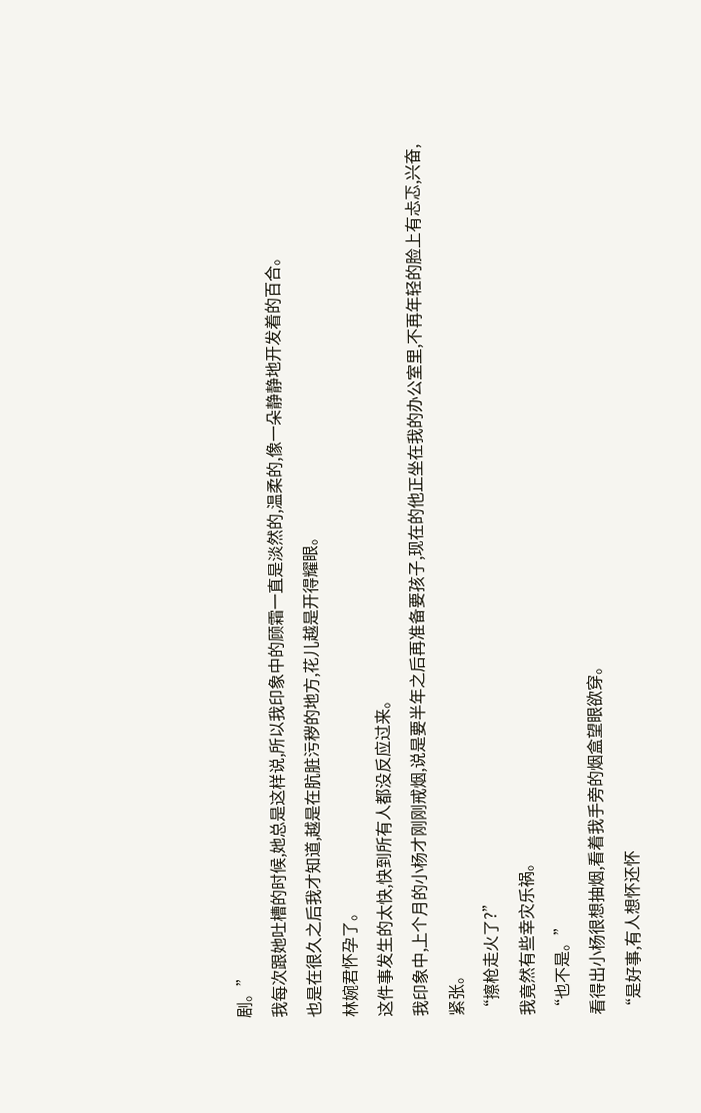剧。”
我每次跟她吐槽的时候,她总是这样说,所以我印象中的顾霜一直是淡然的,温柔的,像一朵静静地开发着的百合。
也是在很久之后我才知道,越是在肮脏污秽的地方,花儿越是开得耀眼。
林婉君怀孕了。
这件事发生的太快,快到所有人都没反应过来。
我印象中,上个月的小杨才刚刚戒烟,说是要半年之后再准备要孩子,现在的他正坐在我的办公室里,不再年轻的脸上有忐忑,兴奋,紧张。
“擦枪走火了?”
我竟然有些幸灾乐祸。
“也不是。”
看得出小杨很想抽烟,看着我手旁的烟盒望眼欲穿。
“是好事,有人想怀还怀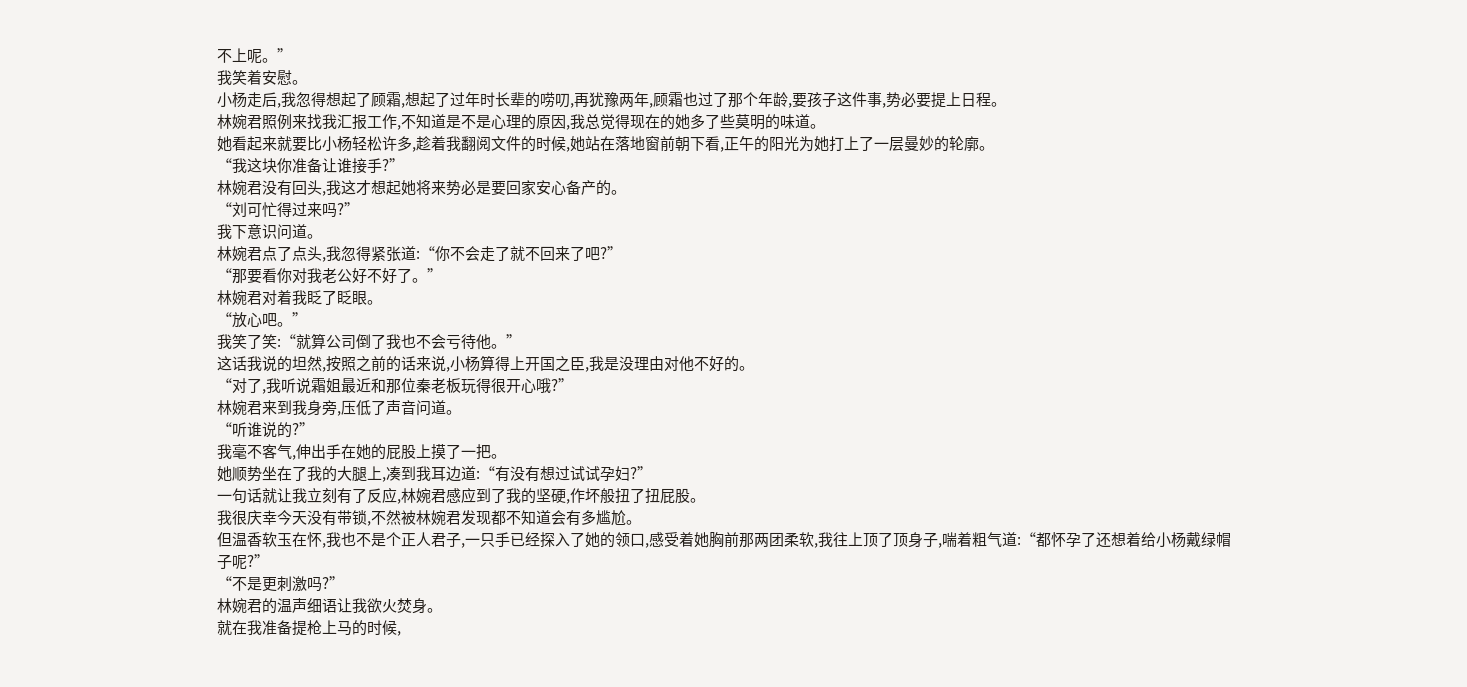不上呢。”
我笑着安慰。
小杨走后,我忽得想起了顾霜,想起了过年时长辈的唠叨,再犹豫两年,顾霜也过了那个年龄,要孩子这件事,势必要提上日程。
林婉君照例来找我汇报工作,不知道是不是心理的原因,我总觉得现在的她多了些莫明的味道。
她看起来就要比小杨轻松许多,趁着我翻阅文件的时候,她站在落地窗前朝下看,正午的阳光为她打上了一层曼妙的轮廓。
“我这块你准备让谁接手?”
林婉君没有回头,我这才想起她将来势必是要回家安心备产的。
“刘可忙得过来吗?”
我下意识问道。
林婉君点了点头,我忽得紧张道:“你不会走了就不回来了吧?”
“那要看你对我老公好不好了。”
林婉君对着我眨了眨眼。
“放心吧。”
我笑了笑:“就算公司倒了我也不会亏待他。”
这话我说的坦然,按照之前的话来说,小杨算得上开国之臣,我是没理由对他不好的。
“对了,我听说霜姐最近和那位秦老板玩得很开心哦?”
林婉君来到我身旁,压低了声音问道。
“听谁说的?”
我毫不客气,伸出手在她的屁股上摸了一把。
她顺势坐在了我的大腿上,凑到我耳边道:“有没有想过试试孕妇?”
一句话就让我立刻有了反应,林婉君感应到了我的坚硬,作坏般扭了扭屁股。
我很庆幸今天没有带锁,不然被林婉君发现都不知道会有多尴尬。
但温香软玉在怀,我也不是个正人君子,一只手已经探入了她的领口,感受着她胸前那两团柔软,我往上顶了顶身子,喘着粗气道:“都怀孕了还想着给小杨戴绿帽子呢?”
“不是更刺激吗?”
林婉君的温声细语让我欲火焚身。
就在我准备提枪上马的时候,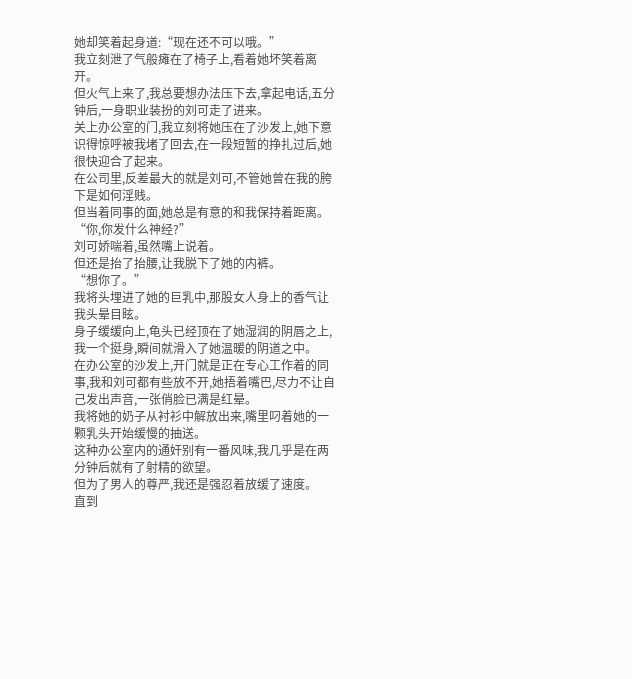她却笑着起身道:“现在还不可以哦。”
我立刻泄了气般瘫在了椅子上,看着她坏笑着离开。
但火气上来了,我总要想办法压下去,拿起电话,五分钟后,一身职业装扮的刘可走了进来。
关上办公室的门,我立刻将她压在了沙发上,她下意识得惊呼被我堵了回去,在一段短暂的挣扎过后,她很快迎合了起来。
在公司里,反差最大的就是刘可,不管她曾在我的胯下是如何淫贱。
但当着同事的面,她总是有意的和我保持着距离。
“你,你发什么神经?”
刘可娇喘着,虽然嘴上说着。
但还是抬了抬腰,让我脱下了她的内裤。
“想你了。”
我将头埋进了她的巨乳中,那股女人身上的香气让我头晕目眩。
身子缓缓向上,龟头已经顶在了她湿润的阴唇之上,我一个挺身,瞬间就滑入了她温暖的阴道之中。
在办公室的沙发上,开门就是正在专心工作着的同事,我和刘可都有些放不开,她捂着嘴巴,尽力不让自己发出声音,一张俏脸已满是红晕。
我将她的奶子从衬衫中解放出来,嘴里叼着她的一颗乳头开始缓慢的抽送。
这种办公室内的通奸别有一番风味,我几乎是在两分钟后就有了射精的欲望。
但为了男人的尊严,我还是强忍着放缓了速度。
直到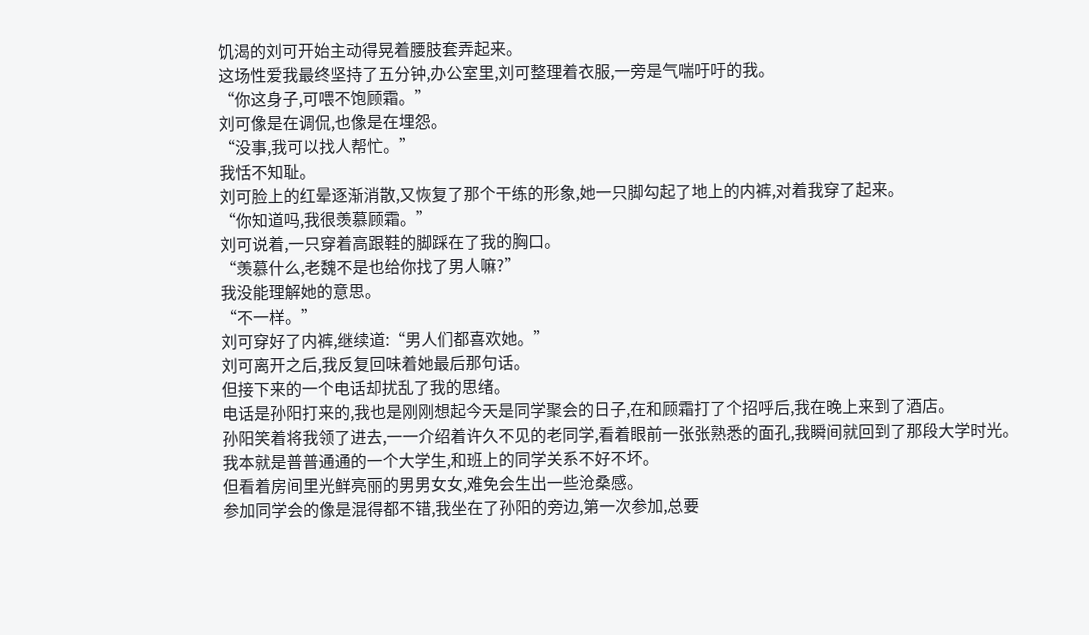饥渴的刘可开始主动得晃着腰肢套弄起来。
这场性爱我最终坚持了五分钟,办公室里,刘可整理着衣服,一旁是气喘吁吁的我。
“你这身子,可喂不饱顾霜。”
刘可像是在调侃,也像是在埋怨。
“没事,我可以找人帮忙。”
我恬不知耻。
刘可脸上的红晕逐渐消散,又恢复了那个干练的形象,她一只脚勾起了地上的内裤,对着我穿了起来。
“你知道吗,我很羡慕顾霜。”
刘可说着,一只穿着高跟鞋的脚踩在了我的胸口。
“羡慕什么,老魏不是也给你找了男人嘛?”
我没能理解她的意思。
“不一样。”
刘可穿好了内裤,继续道:“男人们都喜欢她。”
刘可离开之后,我反复回味着她最后那句话。
但接下来的一个电话却扰乱了我的思绪。
电话是孙阳打来的,我也是刚刚想起今天是同学聚会的日子,在和顾霜打了个招呼后,我在晚上来到了酒店。
孙阳笑着将我领了进去,一一介绍着许久不见的老同学,看着眼前一张张熟悉的面孔,我瞬间就回到了那段大学时光。
我本就是普普通通的一个大学生,和班上的同学关系不好不坏。
但看着房间里光鲜亮丽的男男女女,难免会生出一些沧桑感。
参加同学会的像是混得都不错,我坐在了孙阳的旁边,第一次参加,总要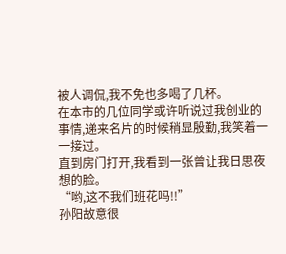被人调侃,我不免也多喝了几杯。
在本市的几位同学或许听说过我创业的事情,递来名片的时候稍显殷勤,我笑着一一接过。
直到房门打开,我看到一张曾让我日思夜想的脸。
“哟,这不我们班花吗!!”
孙阳故意很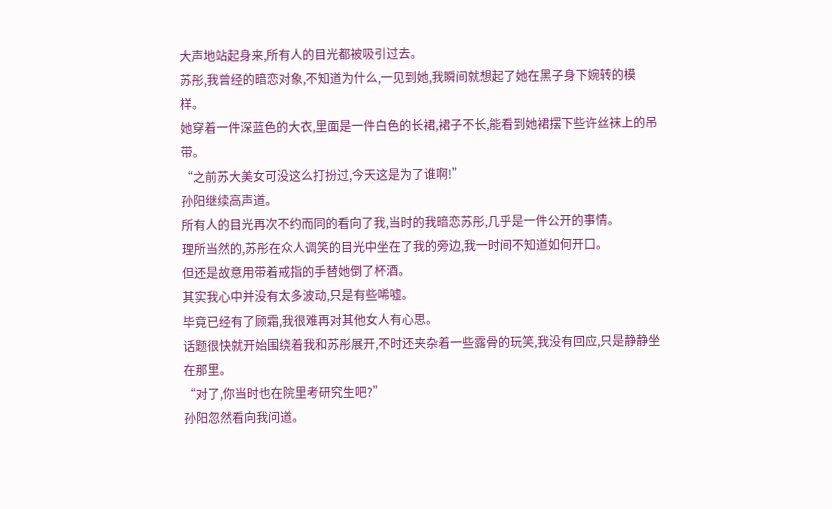大声地站起身来,所有人的目光都被吸引过去。
苏彤,我曾经的暗恋对象,不知道为什么,一见到她,我瞬间就想起了她在黑子身下婉转的模样。
她穿着一件深蓝色的大衣,里面是一件白色的长裙,裙子不长,能看到她裙摆下些许丝袜上的吊带。
“之前苏大美女可没这么打扮过,今天这是为了谁啊!”
孙阳继续高声道。
所有人的目光再次不约而同的看向了我,当时的我暗恋苏彤,几乎是一件公开的事情。
理所当然的,苏彤在众人调笑的目光中坐在了我的旁边,我一时间不知道如何开口。
但还是故意用带着戒指的手替她倒了杯酒。
其实我心中并没有太多波动,只是有些唏嘘。
毕竟已经有了顾霜,我很难再对其他女人有心思。
话题很快就开始围绕着我和苏彤展开,不时还夹杂着一些露骨的玩笑,我没有回应,只是静静坐在那里。
“对了,你当时也在院里考研究生吧?”
孙阳忽然看向我问道。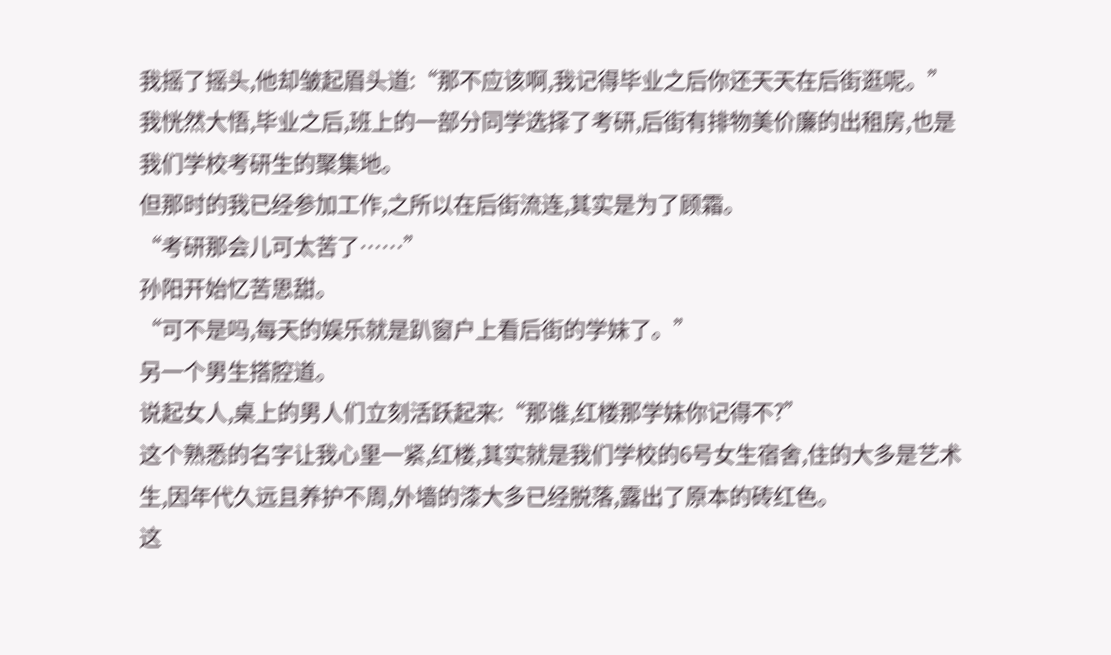我摇了摇头,他却皱起眉头道:“那不应该啊,我记得毕业之后你还天天在后街逛呢。”
我恍然大悟,毕业之后,班上的一部分同学选择了考研,后街有排物美价廉的出租房,也是我们学校考研生的聚集地。
但那时的我已经参加工作,之所以在后街流连,其实是为了顾霜。
“考研那会儿可太苦了……”
孙阳开始忆苦思甜。
“可不是吗,每天的娱乐就是趴窗户上看后街的学妹了。”
另一个男生搭腔道。
说起女人,桌上的男人们立刻活跃起来:“那谁,红楼那学妹你记得不?”
这个熟悉的名字让我心里一紧,红楼,其实就是我们学校的6号女生宿舍,住的大多是艺术生,因年代久远且养护不周,外墙的漆大多已经脱落,露出了原本的砖红色。
这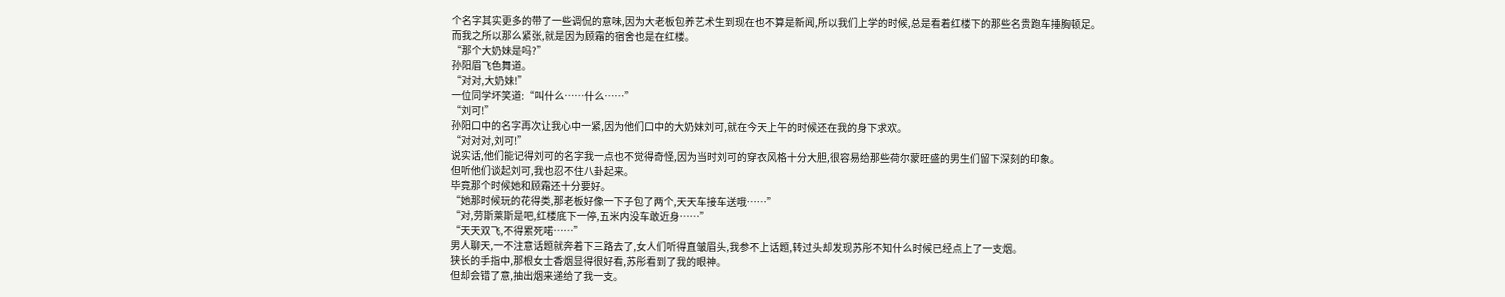个名字其实更多的带了一些调侃的意味,因为大老板包养艺术生到现在也不算是新闻,所以我们上学的时候,总是看着红楼下的那些名贵跑车捶胸顿足。
而我之所以那么紧张,就是因为顾霜的宿舍也是在红楼。
“那个大奶妹是吗?”
孙阳眉飞色舞道。
“对对,大奶妹!”
一位同学坏笑道:“叫什么……什么……”
“刘可!”
孙阳口中的名字再次让我心中一紧,因为他们口中的大奶妹刘可,就在今天上午的时候还在我的身下求欢。
“对对对,刘可!”
说实话,他们能记得刘可的名字我一点也不觉得奇怪,因为当时刘可的穿衣风格十分大胆,很容易给那些荷尔蒙旺盛的男生们留下深刻的印象。
但听他们谈起刘可,我也忍不住八卦起来。
毕竟那个时候她和顾霜还十分要好。
“她那时候玩的花得类,那老板好像一下子包了两个,天天车接车送哦……”
“对,劳斯莱斯是吧,红楼底下一停,五米内没车敢近身……”
“天天双飞,不得累死喏……”
男人聊天,一不注意话题就奔着下三路去了,女人们听得直皱眉头,我参不上话题,转过头却发现苏彤不知什么时候已经点上了一支烟。
狭长的手指中,那根女士香烟显得很好看,苏彤看到了我的眼神。
但却会错了意,抽出烟来递给了我一支。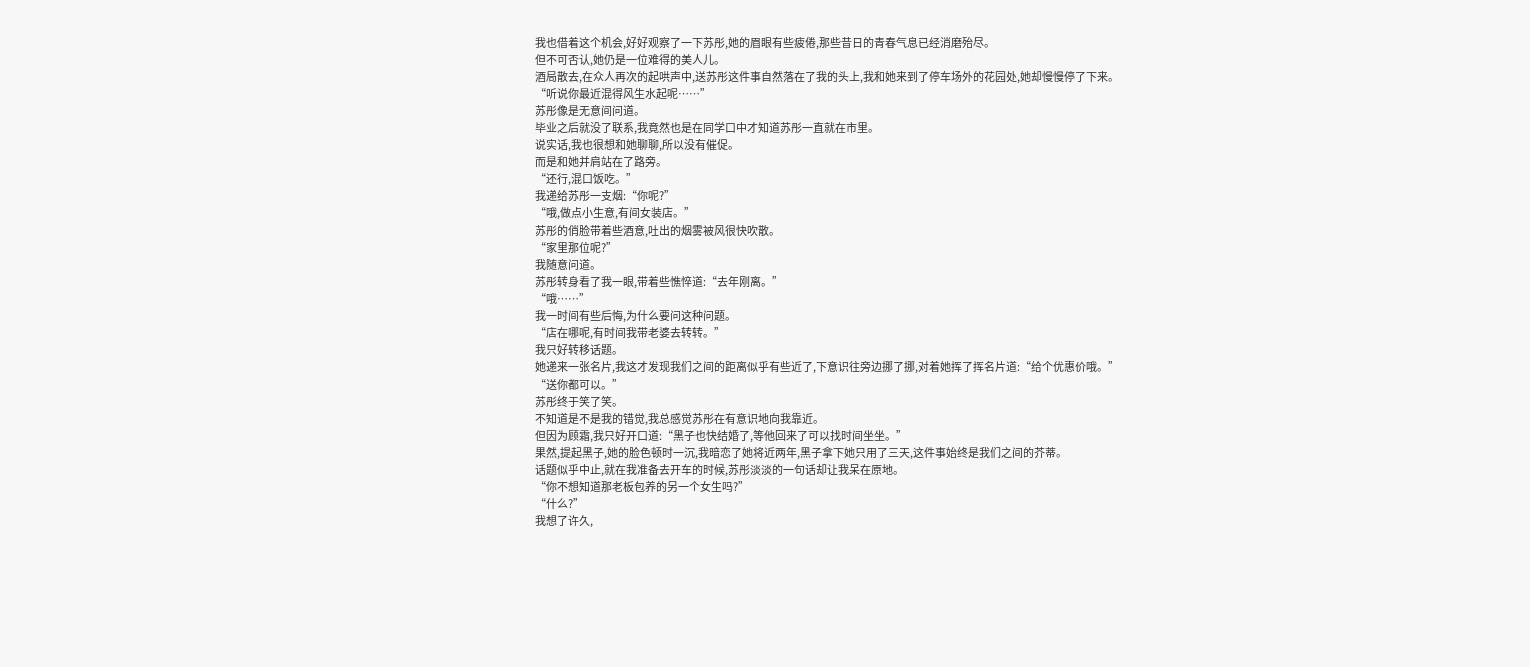我也借着这个机会,好好观察了一下苏彤,她的眉眼有些疲倦,那些昔日的青春气息已经消磨殆尽。
但不可否认,她仍是一位难得的美人儿。
酒局散去,在众人再次的起哄声中,送苏彤这件事自然落在了我的头上,我和她来到了停车场外的花园处,她却慢慢停了下来。
“听说你最近混得风生水起呢……”
苏彤像是无意间问道。
毕业之后就没了联系,我竟然也是在同学口中才知道苏彤一直就在市里。
说实话,我也很想和她聊聊,所以没有催促。
而是和她并肩站在了路旁。
“还行,混口饭吃。”
我递给苏彤一支烟:“你呢?”
“哦,做点小生意,有间女装店。”
苏彤的俏脸带着些酒意,吐出的烟雾被风很快吹散。
“家里那位呢?”
我随意问道。
苏彤转身看了我一眼,带着些憔悴道:“去年刚离。”
“哦……”
我一时间有些后悔,为什么要问这种问题。
“店在哪呢,有时间我带老婆去转转。”
我只好转移话题。
她递来一张名片,我这才发现我们之间的距离似乎有些近了,下意识往旁边挪了挪,对着她挥了挥名片道:“给个优惠价哦。”
“送你都可以。”
苏彤终于笑了笑。
不知道是不是我的错觉,我总感觉苏彤在有意识地向我靠近。
但因为顾霜,我只好开口道:“黑子也快结婚了,等他回来了可以找时间坐坐。”
果然,提起黑子,她的脸色顿时一沉,我暗恋了她将近两年,黑子拿下她只用了三天,这件事始终是我们之间的芥蒂。
话题似乎中止,就在我准备去开车的时候,苏彤淡淡的一句话却让我呆在原地。
“你不想知道那老板包养的另一个女生吗?”
“什么?”
我想了许久,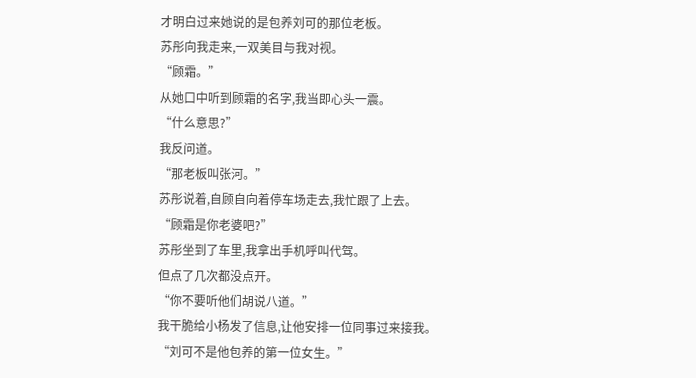才明白过来她说的是包养刘可的那位老板。
苏彤向我走来,一双美目与我对视。
“顾霜。”
从她口中听到顾霜的名字,我当即心头一震。
“什么意思?”
我反问道。
“那老板叫张河。”
苏彤说着,自顾自向着停车场走去,我忙跟了上去。
“顾霜是你老婆吧?”
苏彤坐到了车里,我拿出手机呼叫代驾。
但点了几次都没点开。
“你不要听他们胡说八道。”
我干脆给小杨发了信息,让他安排一位同事过来接我。
“刘可不是他包养的第一位女生。”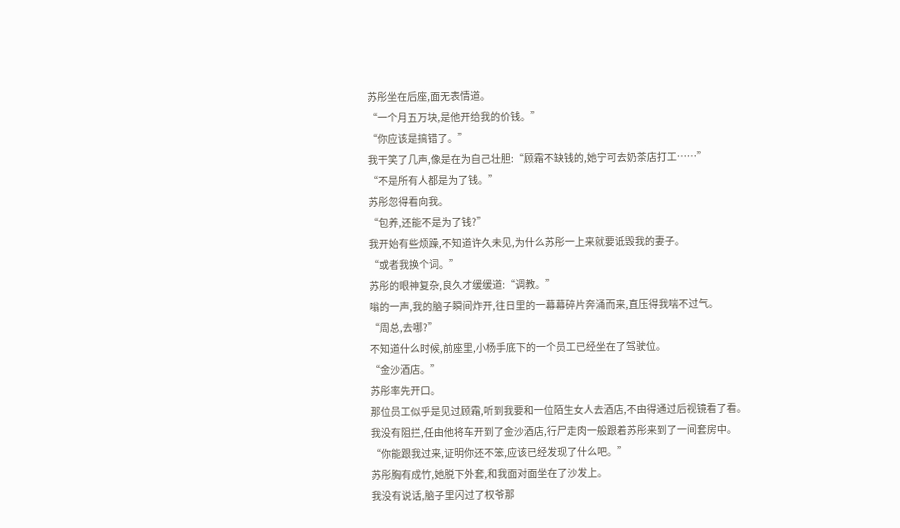苏彤坐在后座,面无表情道。
“一个月五万块,是他开给我的价钱。”
“你应该是搞错了。”
我干笑了几声,像是在为自己壮胆:“顾霜不缺钱的,她宁可去奶茶店打工……”
“不是所有人都是为了钱。”
苏彤忽得看向我。
“包养,还能不是为了钱?”
我开始有些烦躁,不知道许久未见,为什么苏彤一上来就要诋毁我的妻子。
“或者我换个词。”
苏彤的眼神复杂,良久才缓缓道:“调教。”
嗡的一声,我的脑子瞬间炸开,往日里的一幕幕碎片奔涌而来,直压得我喘不过气。
“周总,去哪?”
不知道什么时候,前座里,小杨手底下的一个员工已经坐在了驾驶位。
“金沙酒店。”
苏彤率先开口。
那位员工似乎是见过顾霜,听到我要和一位陌生女人去酒店,不由得通过后视镜看了看。
我没有阻拦,任由他将车开到了金沙酒店,行尸走肉一般跟着苏彤来到了一间套房中。
“你能跟我过来,证明你还不笨,应该已经发现了什么吧。”
苏彤胸有成竹,她脱下外套,和我面对面坐在了沙发上。
我没有说话,脑子里闪过了权爷那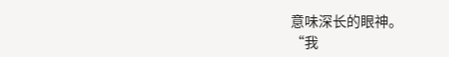意味深长的眼神。
“我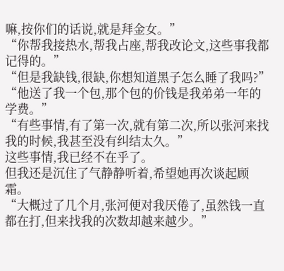嘛,按你们的话说,就是拜金女。”
“你帮我接热水,帮我占座,帮我改论文,这些事我都记得的。”
“但是我缺钱,很缺,你想知道黑子怎么睡了我吗?”
“他送了我一个包,那个包的价钱是我弟弟一年的学费。”
“有些事情,有了第一次,就有第二次,所以张河来找我的时候,我甚至没有纠结太久。”
这些事情,我已经不在乎了。
但我还是沉住了气静静听着,希望她再次谈起顾霜。
“大概过了几个月,张河便对我厌倦了,虽然钱一直都在打,但来找我的次数却越来越少。”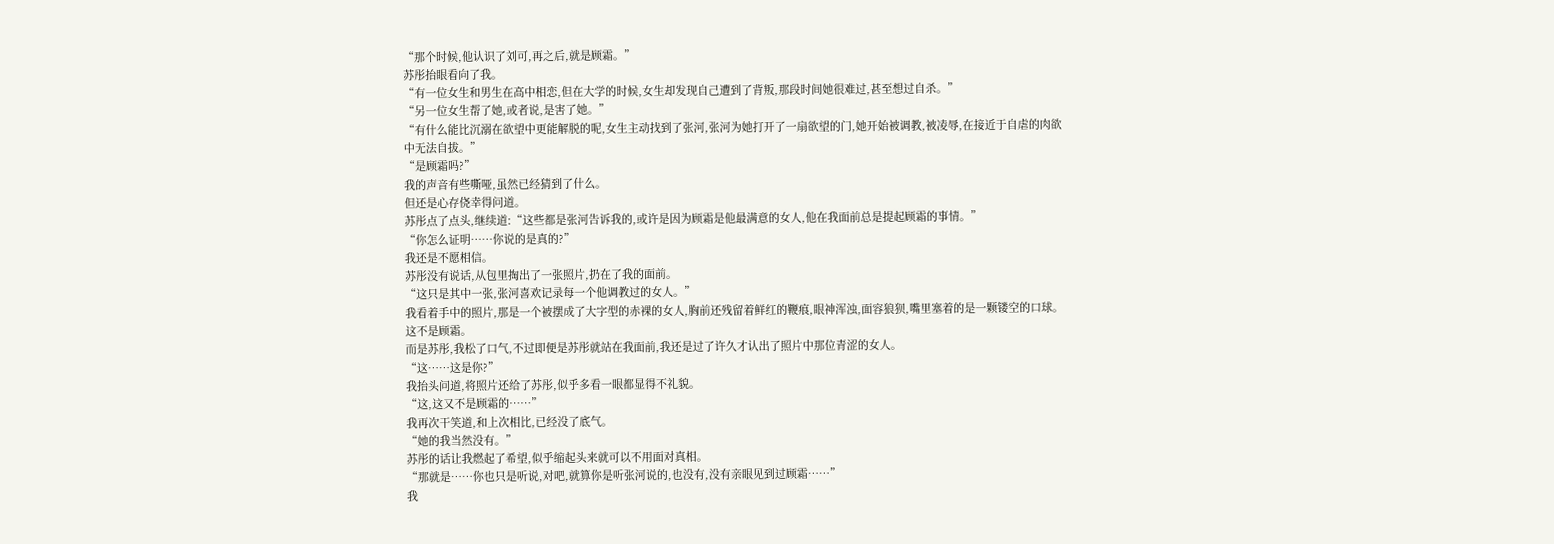“那个时候,他认识了刘可,再之后,就是顾霜。”
苏彤抬眼看向了我。
“有一位女生和男生在高中相恋,但在大学的时候,女生却发现自己遭到了背叛,那段时间她很难过,甚至想过自杀。”
“另一位女生帮了她,或者说,是害了她。”
“有什么能比沉溺在欲望中更能解脱的呢,女生主动找到了张河,张河为她打开了一扇欲望的门,她开始被调教,被凌辱,在接近于自虐的肉欲中无法自拔。”
“是顾霜吗?”
我的声音有些嘶哑,虽然已经猜到了什么。
但还是心存侥幸得问道。
苏彤点了点头,继续道:“这些都是张河告诉我的,或许是因为顾霜是他最满意的女人,他在我面前总是提起顾霜的事情。”
“你怎么证明……你说的是真的?”
我还是不愿相信。
苏彤没有说话,从包里掏出了一张照片,扔在了我的面前。
“这只是其中一张,张河喜欢记录每一个他调教过的女人。”
我看着手中的照片,那是一个被摆成了大字型的赤裸的女人,胸前还残留着鲜红的鞭痕,眼神浑浊,面容狼狈,嘴里塞着的是一颗镂空的口球。
这不是顾霜。
而是苏彤,我松了口气,不过即便是苏彤就站在我面前,我还是过了许久才认出了照片中那位青涩的女人。
“这……这是你?”
我抬头问道,将照片还给了苏彤,似乎多看一眼都显得不礼貌。
“这,这又不是顾霜的……”
我再次干笑道,和上次相比,已经没了底气。
“她的我当然没有。”
苏彤的话让我燃起了希望,似乎缩起头来就可以不用面对真相。
“那就是……你也只是听说,对吧,就算你是听张河说的,也没有,没有亲眼见到过顾霜……”
我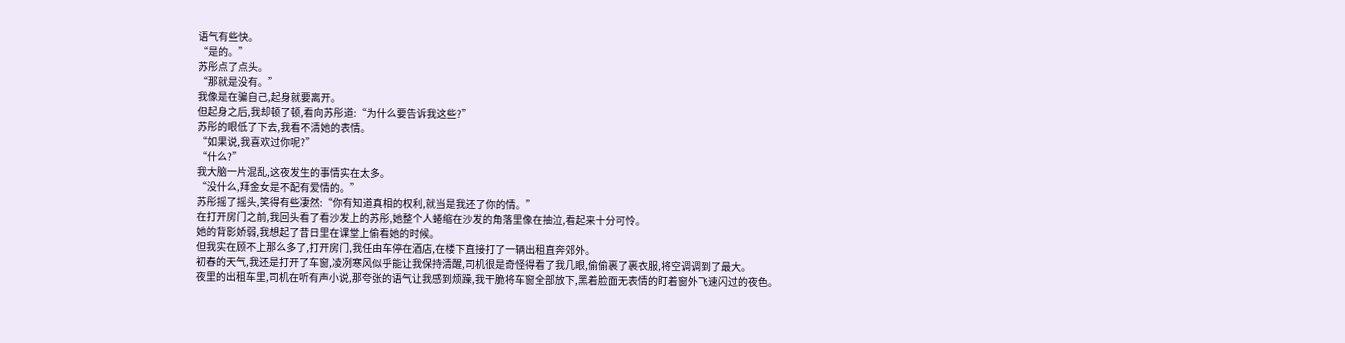语气有些快。
“是的。”
苏彤点了点头。
“那就是没有。”
我像是在骗自己,起身就要离开。
但起身之后,我却顿了顿,看向苏彤道:“为什么要告诉我这些?”
苏彤的眼低了下去,我看不清她的表情。
“如果说,我喜欢过你呢?”
“什么?”
我大脑一片混乱,这夜发生的事情实在太多。
“没什么,拜金女是不配有爱情的。”
苏彤摇了摇头,笑得有些凄然:“你有知道真相的权利,就当是我还了你的情。”
在打开房门之前,我回头看了看沙发上的苏彤,她整个人蜷缩在沙发的角落里像在抽泣,看起来十分可怜。
她的背影娇弱,我想起了昔日里在课堂上偷看她的时候。
但我实在顾不上那么多了,打开房门,我任由车停在酒店,在楼下直接打了一辆出租直奔郊外。
初春的天气,我还是打开了车窗,凌冽寒风似乎能让我保持清醒,司机很是奇怪得看了我几眼,偷偷裹了裹衣服,将空调调到了最大。
夜里的出租车里,司机在听有声小说,那夸张的语气让我感到烦躁,我干脆将车窗全部放下,黑着脸面无表情的盯着窗外飞速闪过的夜色。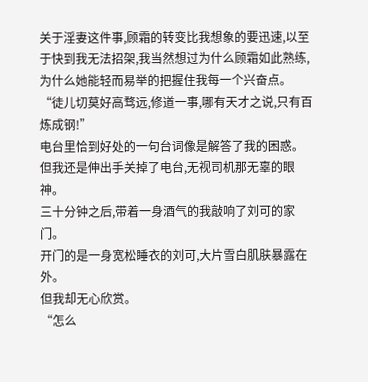关于淫妻这件事,顾霜的转变比我想象的要迅速,以至于快到我无法招架,我当然想过为什么顾霜如此熟练,为什么她能轻而易举的把握住我每一个兴奋点。
“徒儿切莫好高骛远,修道一事,哪有天才之说,只有百炼成钢!”
电台里恰到好处的一句台词像是解答了我的困惑。
但我还是伸出手关掉了电台,无视司机那无辜的眼神。
三十分钟之后,带着一身酒气的我敲响了刘可的家门。
开门的是一身宽松睡衣的刘可,大片雪白肌肤暴露在外。
但我却无心欣赏。
“怎么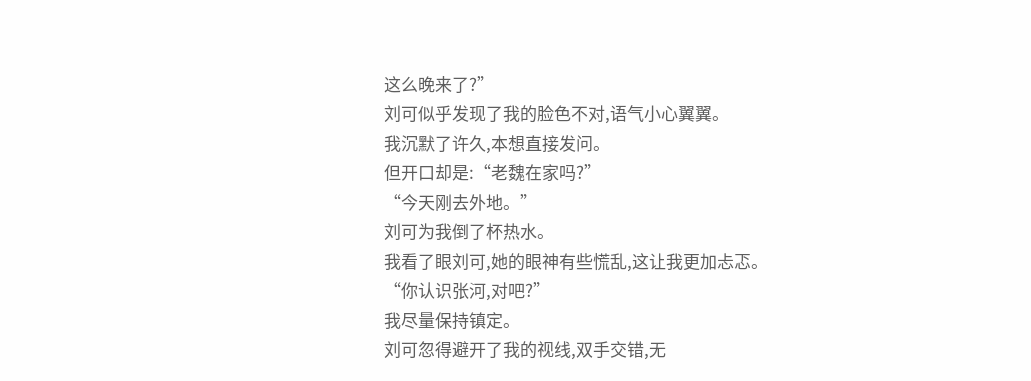这么晚来了?”
刘可似乎发现了我的脸色不对,语气小心翼翼。
我沉默了许久,本想直接发问。
但开口却是:“老魏在家吗?”
“今天刚去外地。”
刘可为我倒了杯热水。
我看了眼刘可,她的眼神有些慌乱,这让我更加忐忑。
“你认识张河,对吧?”
我尽量保持镇定。
刘可忽得避开了我的视线,双手交错,无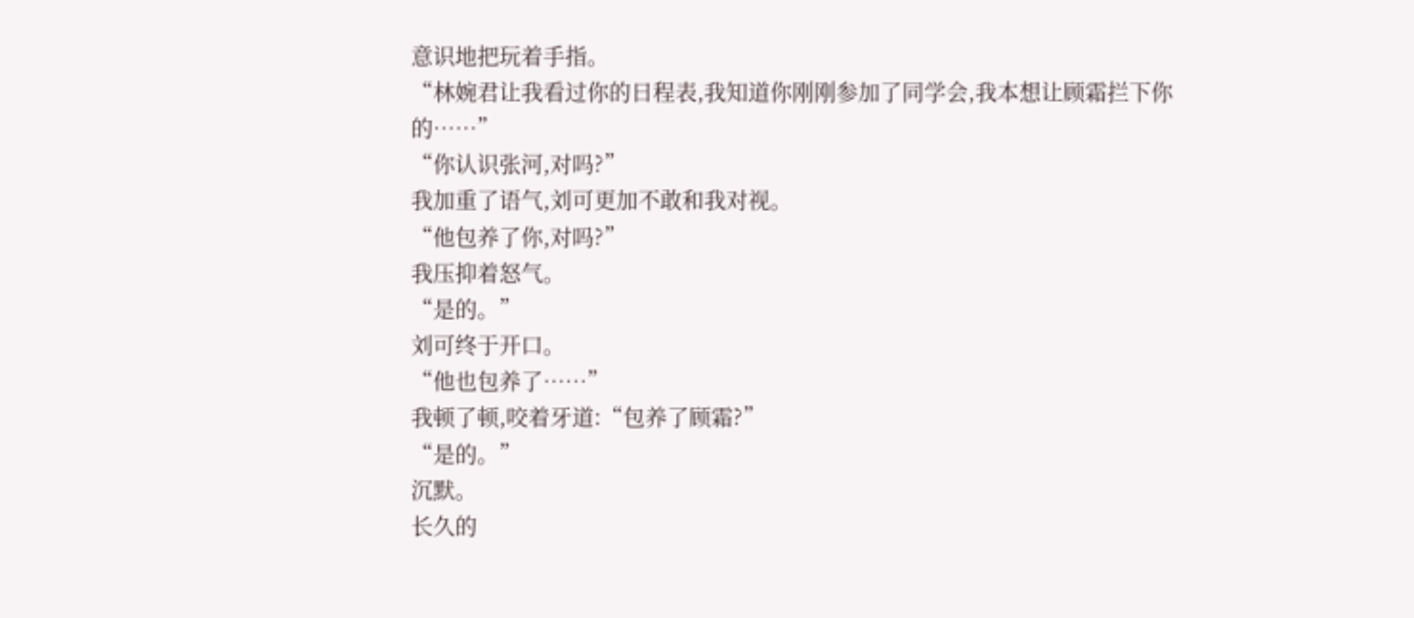意识地把玩着手指。
“林婉君让我看过你的日程表,我知道你刚刚参加了同学会,我本想让顾霜拦下你的……”
“你认识张河,对吗?”
我加重了语气,刘可更加不敢和我对视。
“他包养了你,对吗?”
我压抑着怒气。
“是的。”
刘可终于开口。
“他也包养了……”
我顿了顿,咬着牙道:“包养了顾霜?”
“是的。”
沉默。
长久的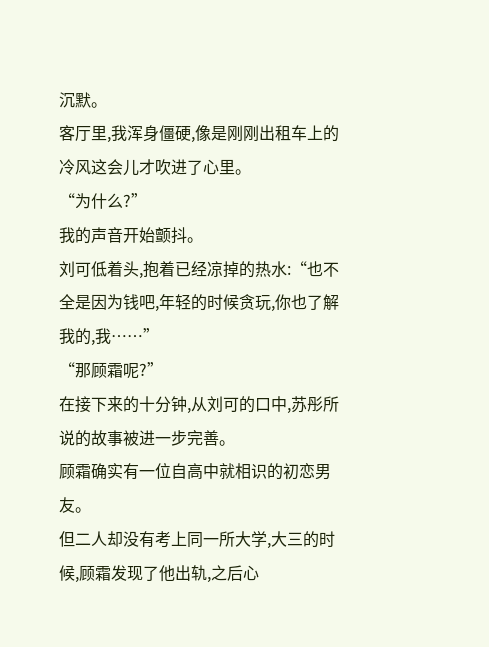沉默。
客厅里,我浑身僵硬,像是刚刚出租车上的冷风这会儿才吹进了心里。
“为什么?”
我的声音开始颤抖。
刘可低着头,抱着已经凉掉的热水:“也不全是因为钱吧,年轻的时候贪玩,你也了解我的,我……”
“那顾霜呢?”
在接下来的十分钟,从刘可的口中,苏彤所说的故事被进一步完善。
顾霜确实有一位自高中就相识的初恋男友。
但二人却没有考上同一所大学,大三的时候,顾霜发现了他出轨,之后心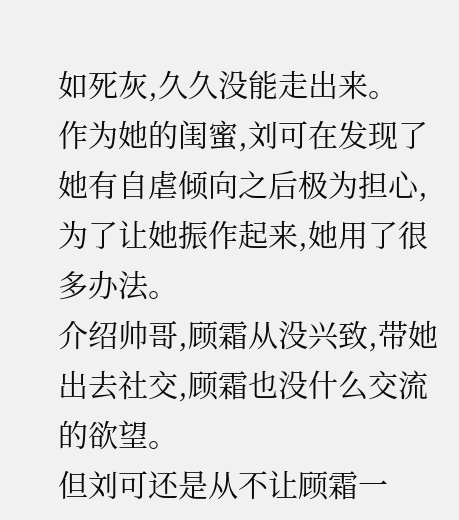如死灰,久久没能走出来。
作为她的闺蜜,刘可在发现了她有自虐倾向之后极为担心,为了让她振作起来,她用了很多办法。
介绍帅哥,顾霜从没兴致,带她出去社交,顾霜也没什么交流的欲望。
但刘可还是从不让顾霜一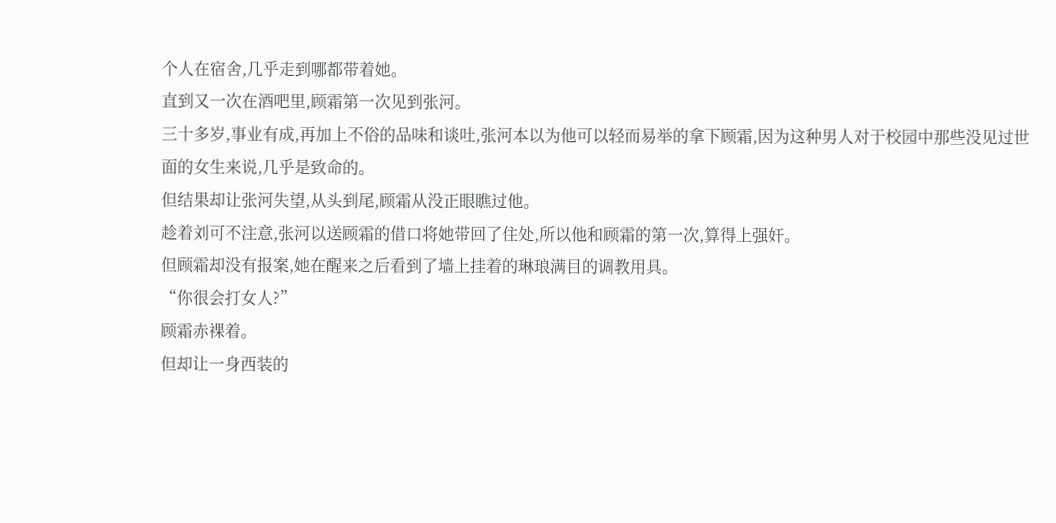个人在宿舍,几乎走到哪都带着她。
直到又一次在酒吧里,顾霜第一次见到张河。
三十多岁,事业有成,再加上不俗的品味和谈吐,张河本以为他可以轻而易举的拿下顾霜,因为这种男人对于校园中那些没见过世面的女生来说,几乎是致命的。
但结果却让张河失望,从头到尾,顾霜从没正眼瞧过他。
趁着刘可不注意,张河以送顾霜的借口将她带回了住处,所以他和顾霜的第一次,算得上强奸。
但顾霜却没有报案,她在醒来之后看到了墙上挂着的琳琅满目的调教用具。
“你很会打女人?”
顾霜赤裸着。
但却让一身西装的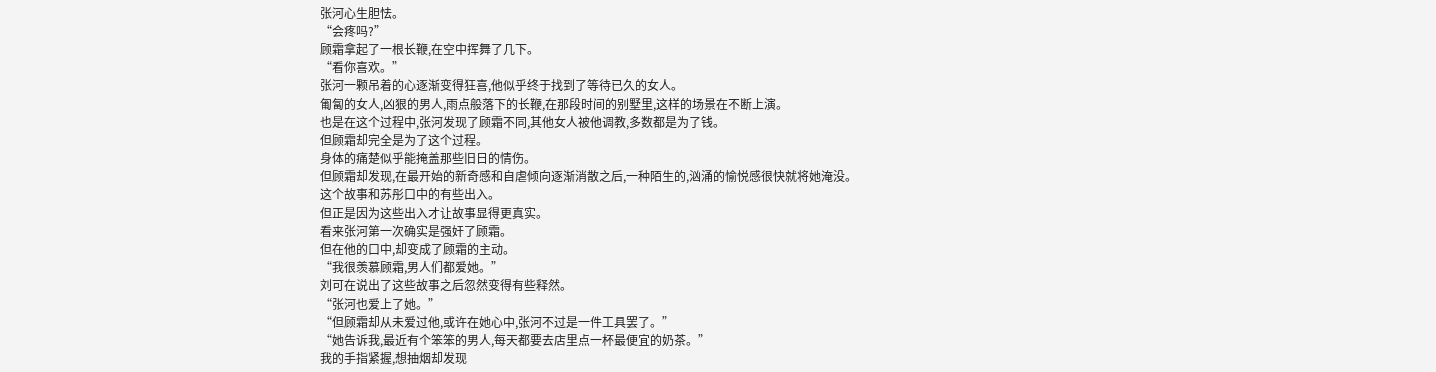张河心生胆怯。
“会疼吗?”
顾霜拿起了一根长鞭,在空中挥舞了几下。
“看你喜欢。”
张河一颗吊着的心逐渐变得狂喜,他似乎终于找到了等待已久的女人。
匍匐的女人,凶狠的男人,雨点般落下的长鞭,在那段时间的别墅里,这样的场景在不断上演。
也是在这个过程中,张河发现了顾霜不同,其他女人被他调教,多数都是为了钱。
但顾霜却完全是为了这个过程。
身体的痛楚似乎能掩盖那些旧日的情伤。
但顾霜却发现,在最开始的新奇感和自虐倾向逐渐消散之后,一种陌生的,汹涌的愉悦感很快就将她淹没。
这个故事和苏彤口中的有些出入。
但正是因为这些出入才让故事显得更真实。
看来张河第一次确实是强奸了顾霜。
但在他的口中,却变成了顾霜的主动。
“我很羡慕顾霜,男人们都爱她。”
刘可在说出了这些故事之后忽然变得有些释然。
“张河也爱上了她。”
“但顾霜却从未爱过他,或许在她心中,张河不过是一件工具罢了。”
“她告诉我,最近有个笨笨的男人,每天都要去店里点一杯最便宜的奶茶。”
我的手指紧握,想抽烟却发现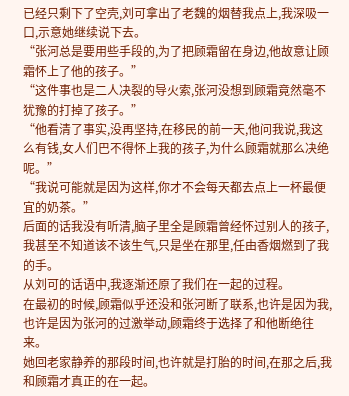已经只剩下了空壳,刘可拿出了老魏的烟替我点上,我深吸一口,示意她继续说下去。
“张河总是要用些手段的,为了把顾霜留在身边,他故意让顾霜怀上了他的孩子。”
“这件事也是二人决裂的导火索,张河没想到顾霜竟然毫不犹豫的打掉了孩子。”
“他看清了事实,没再坚持,在移民的前一天,他问我说,我这么有钱,女人们巴不得怀上我的孩子,为什么顾霜就那么决绝呢。”
“我说可能就是因为这样,你才不会每天都去点上一杯最便宜的奶茶。”
后面的话我没有听清,脑子里全是顾霜曾经怀过别人的孩子,我甚至不知道该不该生气,只是坐在那里,任由香烟燃到了我的手。
从刘可的话语中,我逐渐还原了我们在一起的过程。
在最初的时候,顾霜似乎还没和张河断了联系,也许是因为我,也许是因为张河的过激举动,顾霜终于选择了和他断绝往来。
她回老家静养的那段时间,也许就是打胎的时间,在那之后,我和顾霜才真正的在一起。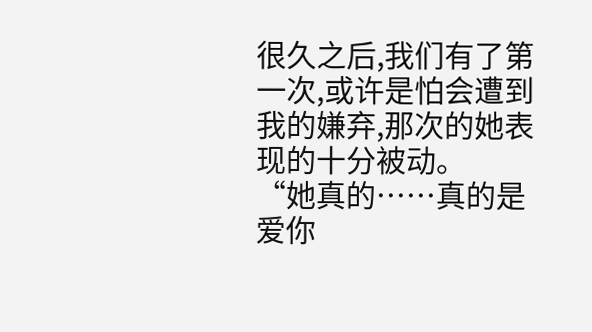很久之后,我们有了第一次,或许是怕会遭到我的嫌弃,那次的她表现的十分被动。
“她真的……真的是爱你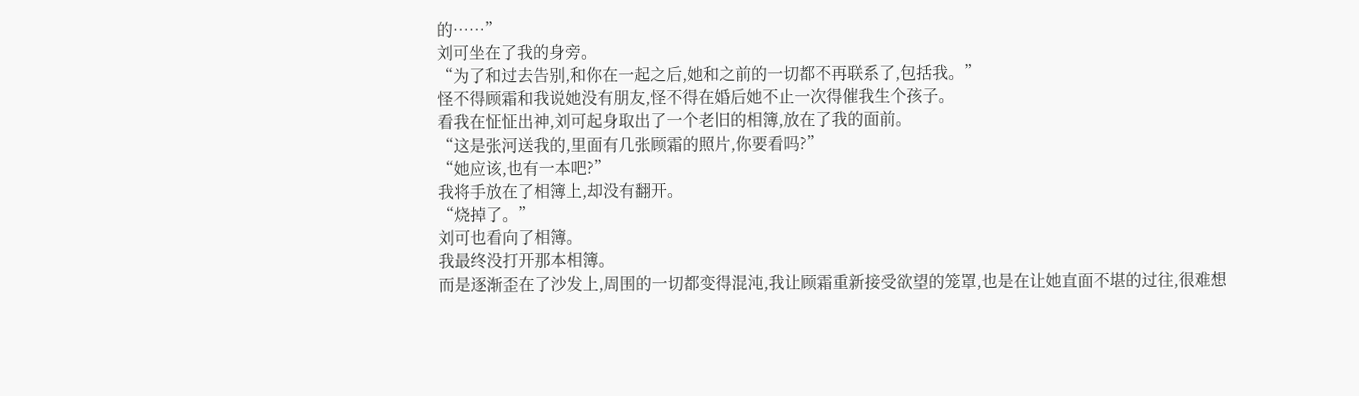的……”
刘可坐在了我的身旁。
“为了和过去告别,和你在一起之后,她和之前的一切都不再联系了,包括我。”
怪不得顾霜和我说她没有朋友,怪不得在婚后她不止一次得催我生个孩子。
看我在怔怔出神,刘可起身取出了一个老旧的相簿,放在了我的面前。
“这是张河送我的,里面有几张顾霜的照片,你要看吗?”
“她应该,也有一本吧?”
我将手放在了相簿上,却没有翻开。
“烧掉了。”
刘可也看向了相簿。
我最终没打开那本相簿。
而是逐渐歪在了沙发上,周围的一切都变得混沌,我让顾霜重新接受欲望的笼罩,也是在让她直面不堪的过往,很难想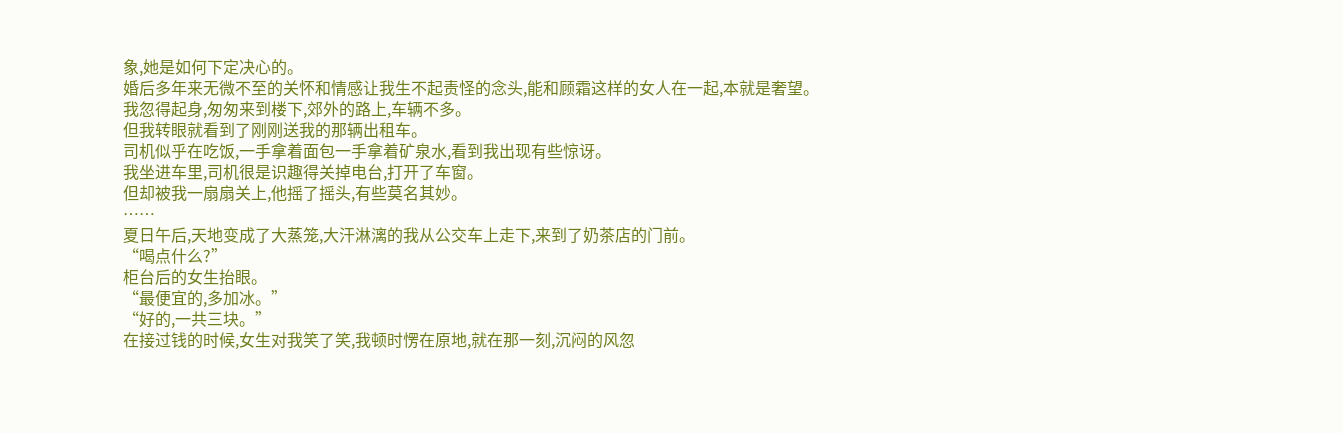象,她是如何下定决心的。
婚后多年来无微不至的关怀和情感让我生不起责怪的念头,能和顾霜这样的女人在一起,本就是奢望。
我忽得起身,匆匆来到楼下,郊外的路上,车辆不多。
但我转眼就看到了刚刚送我的那辆出租车。
司机似乎在吃饭,一手拿着面包一手拿着矿泉水,看到我出现有些惊讶。
我坐进车里,司机很是识趣得关掉电台,打开了车窗。
但却被我一扇扇关上,他摇了摇头,有些莫名其妙。
……
夏日午后,天地变成了大蒸笼,大汗淋漓的我从公交车上走下,来到了奶茶店的门前。
“喝点什么?”
柜台后的女生抬眼。
“最便宜的,多加冰。”
“好的,一共三块。”
在接过钱的时候,女生对我笑了笑,我顿时愣在原地,就在那一刻,沉闷的风忽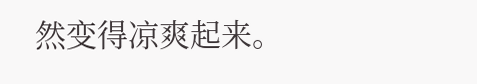然变得凉爽起来。